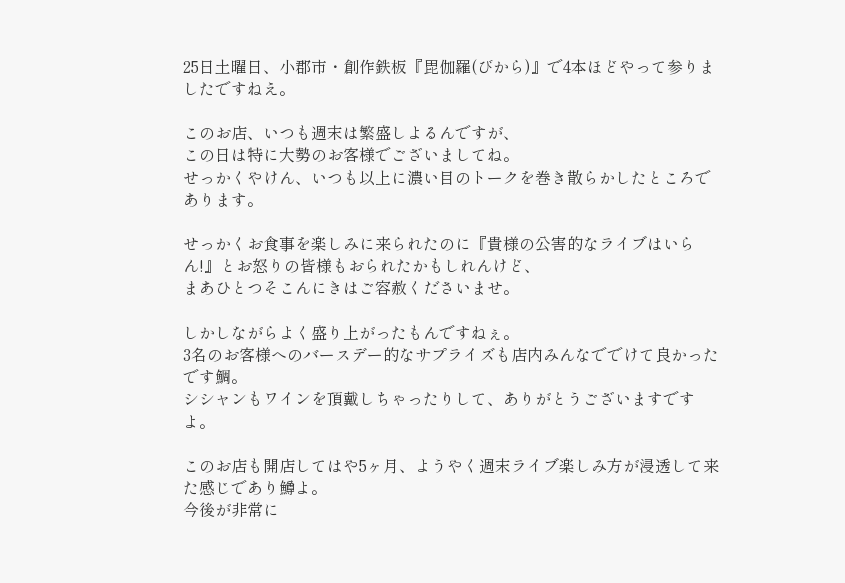25日土曜日、小郡市・創作鉄板『毘伽羅(びから)』で4本ほどやって参りましたですねえ。

このお店、いつも週末は繁盛しよるんですが、
この日は特に大勢のお客様でございましてね。
せっかくやけん、いつも以上に濃い目のトークを巻き散らかしたところであります。

せっかくお食事を楽しみに来られたのに『貴様の公害的なライブはいらん!』とお怒りの皆様もおられたかもしれんけど、
まあひとつそこんにきはご容赦くださいませ。

しかしながらよく盛り上がったもんですねぇ。
3名のお客様へのバースデー的なサプライズも店内みんなででけて良かったです鯛。
シシャンもワインを頂戴しちゃったりして、ありがとうございますですよ。

このお店も開店してはや5ヶ月、ようやく週末ライブ楽しみ方が浸透して来た感じであり鱒よ。
今後が非常に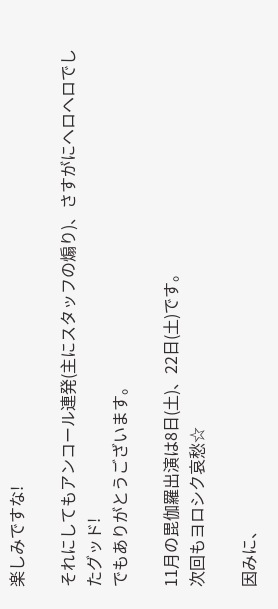楽しみですな!

それにしてもアンコール連発(主にスタッフの煽り)、さすがにヘロヘロでしたグッド!
でもありがとうございます。

11月の毘伽羅出演は8日(土)、22日(土)です。
次回もヨロシク哀愁☆

因みに、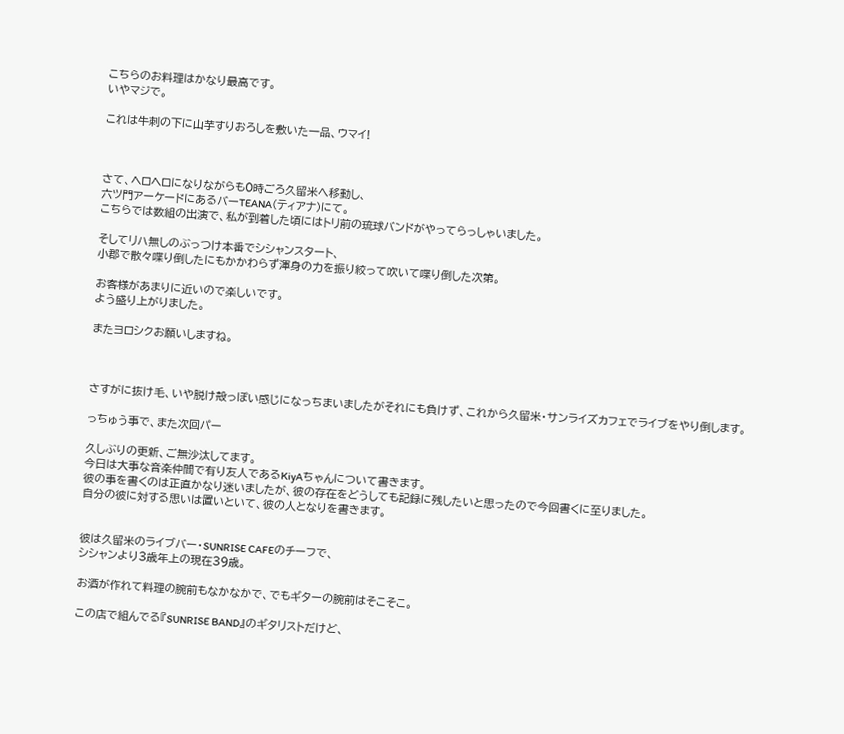こちらのお料理はかなり最高です。
いやマジで。

これは牛刺の下に山芋すりおろしを敷いた一品、ウマイ!



さて、ヘロヘロになりながらも0時ごろ久留米へ移動し、
六ツ門アーケードにあるバーTEANA(ティアナ)にて。
こちらでは数組の出演で、私が到着した頃にはトリ前の琉球バンドがやってらっしゃいました。

そしてリハ無しのぶっつけ本番でシシャンスタート、
小郡で散々喋り倒したにもかかわらず渾身の力を振り絞って吹いて喋り倒した次第。

お客様があまりに近いので楽しいです。
よう盛り上がりました。

またヨロシクお願いしますね。



さすがに抜け毛、いや脱け殻っぽい感じになっちまいましたがそれにも負けず、これから久留米・サンライズカフェでライブをやり倒します。

っちゅう事で、また次回パー

久しぶりの更新、ご無沙汰してます。
今日は大事な音楽仲間で有り友人であるKiyAちゃんについて書きます。
彼の事を書くのは正直かなり迷いましたが、彼の存在をどうしても記録に残したいと思ったので今回書くに至りました。
自分の彼に対する思いは置いといて、彼の人となりを書きます。


彼は久留米のライブバー・SUNRISE CAFEのチーフで、
シシャンより3歳年上の現在39歳。

お酒が作れて料理の腕前もなかなかで、でもギターの腕前はそこそこ。

この店で組んでる『SUNRISE BAND』のギタリストだけど、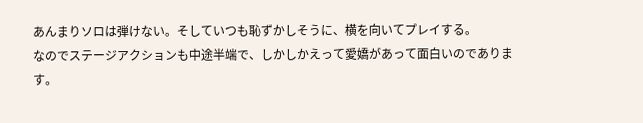あんまりソロは弾けない。そしていつも恥ずかしそうに、横を向いてプレイする。
なのでステージアクションも中途半端で、しかしかえって愛嬌があって面白いのであります。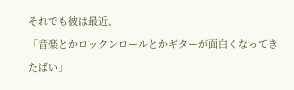それでも彼は最近、
「音楽とかロックンロールとかギターが面白くなってきたばい」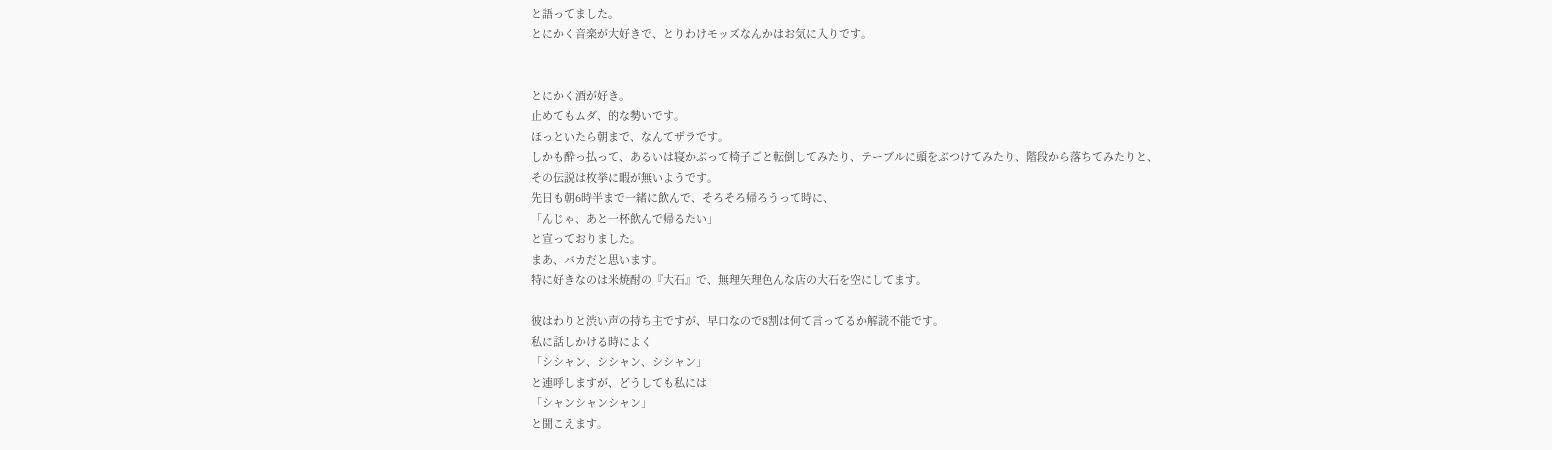と語ってました。
とにかく音楽が大好きで、とりわけモッズなんかはお気に入りです。


とにかく酒が好き。
止めてもムダ、的な勢いです。
ほっといたら朝まで、なんてザラです。
しかも酔っ払って、あるいは寝かぶって椅子ごと転倒してみたり、テーブルに頭をぶつけてみたり、階段から落ちてみたりと、
その伝説は枚挙に暇が無いようです。
先日も朝6時半まで一緒に飲んで、そろそろ帰ろうって時に、
「んじゃ、あと一杯飲んで帰るたい」
と宣っておりました。
まあ、バカだと思います。
特に好きなのは米焼酎の『大石』で、無理矢理色んな店の大石を空にしてます。

彼はわりと渋い声の持ち主ですが、早口なので8割は何て言ってるか解読不能です。
私に話しかける時によく
「シシャン、シシャン、シシャン」
と連呼しますが、どうしても私には
「シャンシャンシャン」
と聞こえます。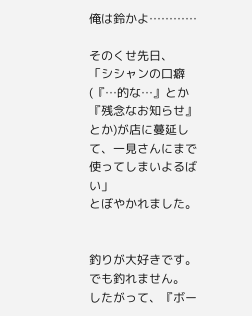俺は鈴かよ…………

そのくせ先日、
「シシャンの口癖(『…的な…』とか『残念なお知らせ』とか)が店に蔓延して、一見さんにまで使ってしまいよるばい」
とぼやかれました。


釣りが大好きです。
でも釣れません。
したがって、『ボー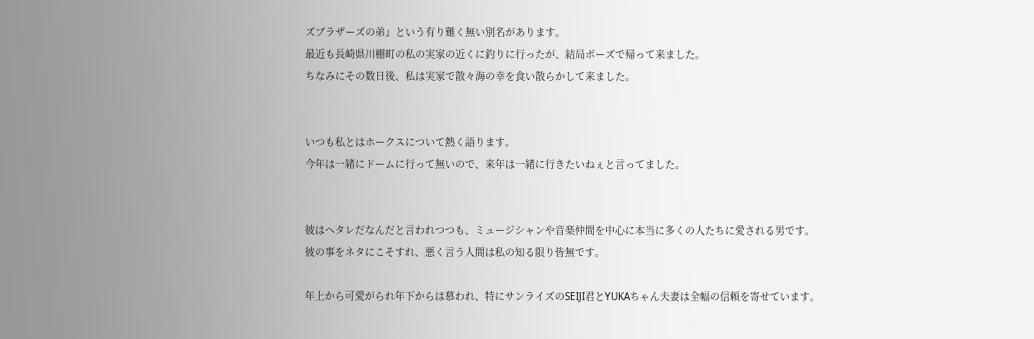ズブラザーズの弟』という有り難く無い別名があります。
最近も長崎県川棚町の私の実家の近くに釣りに行ったが、結局ボーズで帰って来ました。
ちなみにその数日後、私は実家で散々海の幸を食い散らかして来ました。


いつも私とはホークスについて熱く語ります。
今年は一緒にドームに行って無いので、来年は一緒に行きたいねぇと言ってました。


彼はヘタレだなんだと言われつつも、ミュージシャンや音楽仲間を中心に本当に多くの人たちに愛される男です。
彼の事をネタにこそすれ、悪く言う人間は私の知る限り皆無です。

年上から可愛がられ年下からは慕われ、特にサンライズのSEIJI君とYUKAちゃん夫妻は全幅の信頼を寄せています。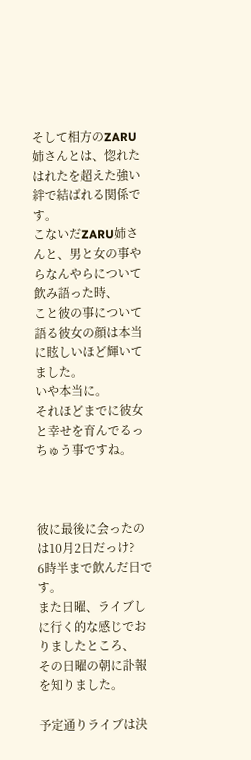そして相方のZARU姉さんとは、惚れたはれたを超えた強い絆で結ばれる関係です。
こないだZARU姉さんと、男と女の事やらなんやらについて飲み語った時、
こと彼の事について語る彼女の顔は本当に眩しいほど輝いてました。
いや本当に。
それほどまでに彼女と幸せを育んでるっちゅう事ですね。



彼に最後に会ったのは10月2日だっけ?
6時半まで飲んだ日です。
また日曜、ライブしに行く的な感じでおりましたところ、
その日曜の朝に訃報を知りました。

予定通りライブは決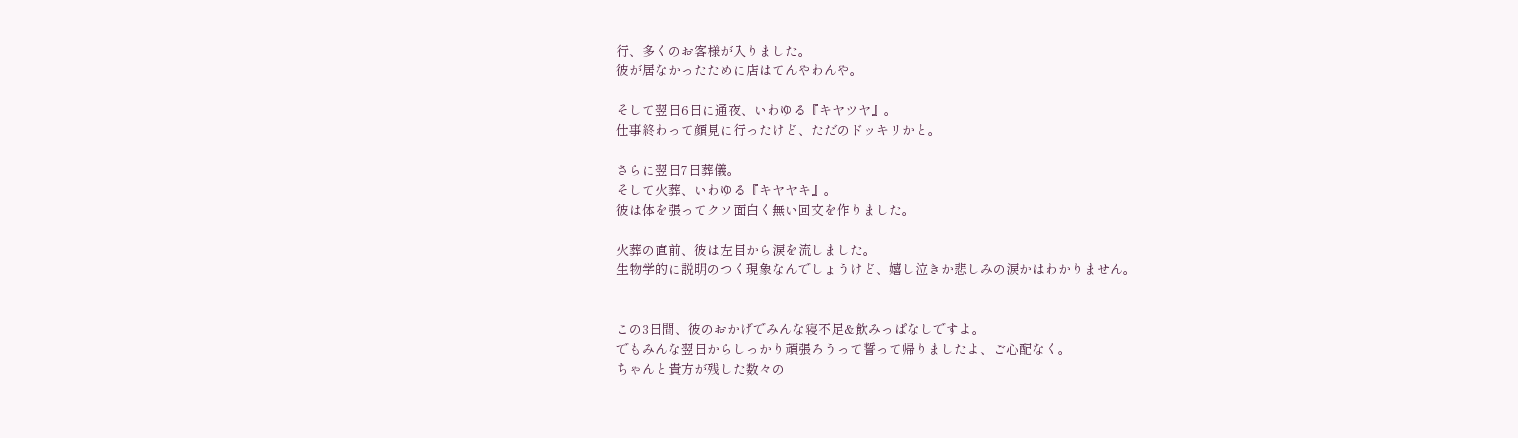行、多くのお客様が入りました。
彼が居なかったために店はてんやわんや。

そして翌日6日に通夜、いわゆる『キヤツヤ』。
仕事終わって顔見に行ったけど、ただのドッキリかと。

さらに翌日7日葬儀。
そして火葬、いわゆる『キヤヤキ』。
彼は体を張ってクソ面白く無い回文を作りました。

火葬の直前、彼は左目から涙を流しました。
生物学的に説明のつく現象なんでしょうけど、嬉し泣きか悲しみの涙かはわかりません。


この3日間、彼のおかげでみんな寝不足&飲みっぱなしですよ。
でもみんな翌日からしっかり頑張ろうって誓って帰りましたよ、ご心配なく。
ちゃんと貴方が残した数々の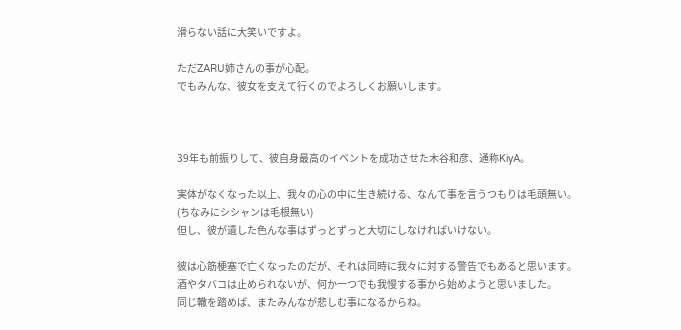滑らない話に大笑いですよ。

ただZARU姉さんの事が心配。
でもみんな、彼女を支えて行くのでよろしくお願いします。



39年も前振りして、彼自身最高のイベントを成功させた木谷和彦、通称KiyA。

実体がなくなった以上、我々の心の中に生き続ける、なんて事を言うつもりは毛頭無い。
(ちなみにシシャンは毛根無い)
但し、彼が遺した色んな事はずっとずっと大切にしなければいけない。

彼は心筋梗塞で亡くなったのだが、それは同時に我々に対する警告でもあると思います。
酒やタバコは止められないが、何か一つでも我慢する事から始めようと思いました。
同じ轍を踏めば、またみんなが悲しむ事になるからね。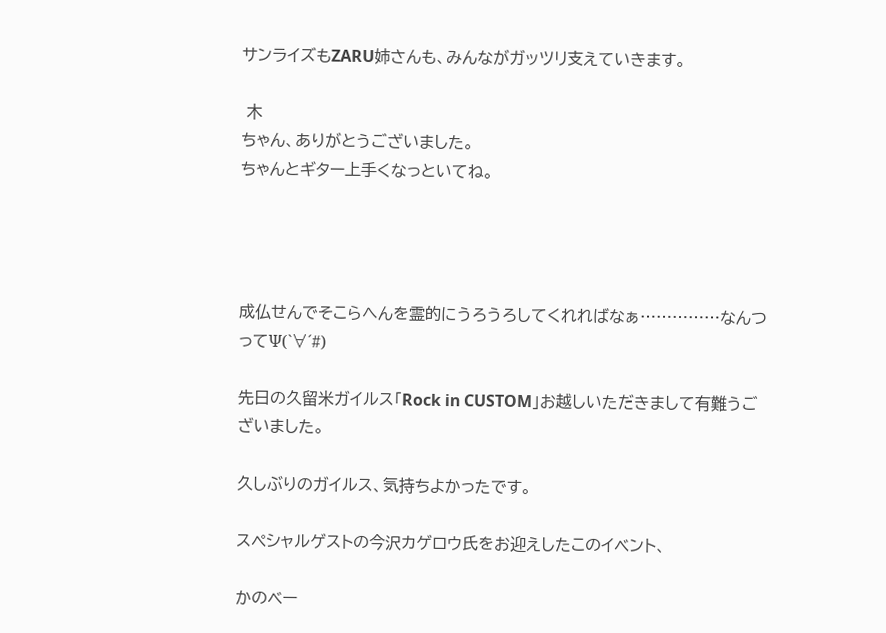サンライズもZARU姉さんも、みんながガッツリ支えていきます。

 木
ちゃん、ありがとうございました。
ちゃんとギター上手くなっといてね。




成仏せんでそこらへんを霊的にうろうろしてくれればなぁ……………なんつってΨ(`∀´#)

先日の久留米ガイルス「Rock in CUSTOM」お越しいただきまして有難うございました。

久しぶりのガイルス、気持ちよかったです。

スペシャルゲストの今沢カゲロウ氏をお迎えしたこのイベント、

かのベー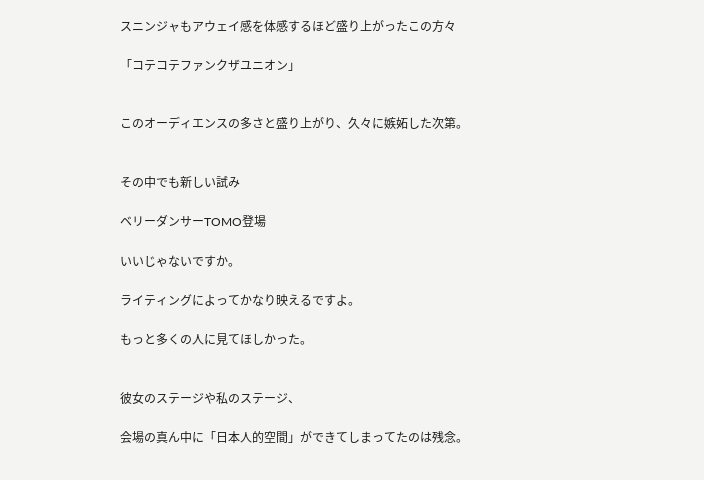スニンジャもアウェイ感を体感するほど盛り上がったこの方々

「コテコテファンクザユニオン」


このオーディエンスの多さと盛り上がり、久々に嫉妬した次第。


その中でも新しい試み

ベリーダンサーTOMO登場

いいじゃないですか。

ライティングによってかなり映えるですよ。

もっと多くの人に見てほしかった。


彼女のステージや私のステージ、

会場の真ん中に「日本人的空間」ができてしまってたのは残念。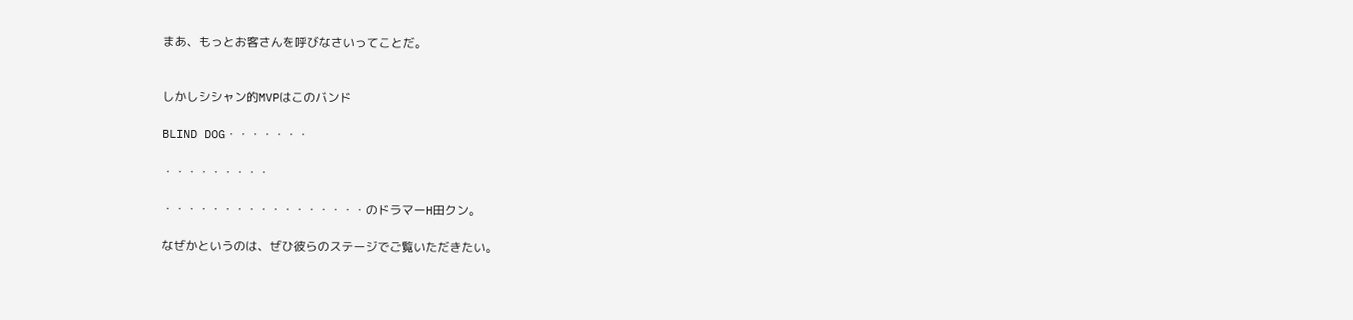まあ、もっとお客さんを呼びなさいってことだ。


しかしシシャン的MVPはこのバンド

BLIND DOG・・・・・・・

・・・・・・・・・

・・・・・・・・・・・・・・・・・のドラマーH田クン。

なぜかというのは、ぜひ彼らのステージでご覧いただきたい。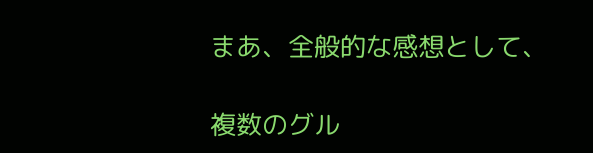まあ、全般的な感想として、

複数のグル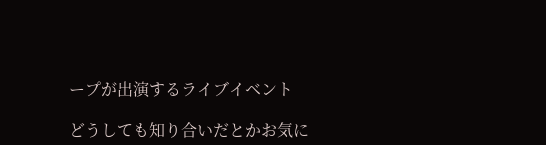ープが出演するライブイベント

どうしても知り合いだとかお気に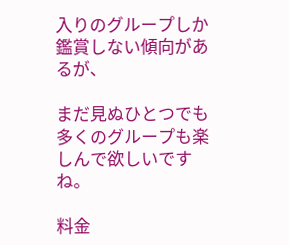入りのグループしか鑑賞しない傾向があるが、

まだ見ぬひとつでも多くのグループも楽しんで欲しいですね。

料金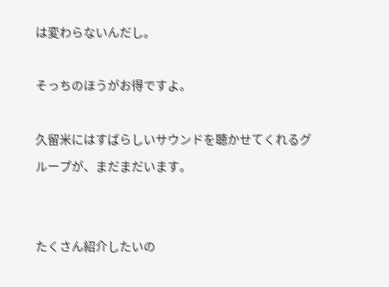は変わらないんだし。

そっちのほうがお得ですよ。

久留米にはすばらしいサウンドを聴かせてくれるグループが、まだまだいます。


たくさん紹介したいの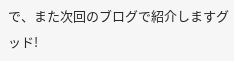で、また次回のブログで紹介しますグッド!